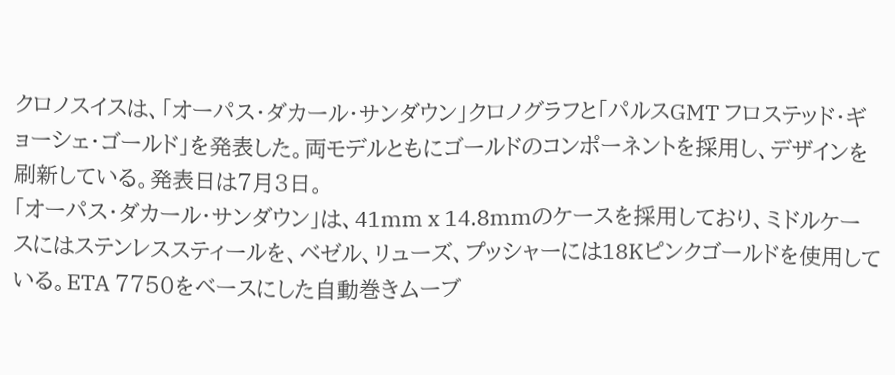クロノスイスは、「オーパス・ダカール・サンダウン」クロノグラフと「パルスGMT フロステッド・ギョーシェ・ゴールド」を発表した。両モデルともにゴールドのコンポーネントを採用し、デザインを刷新している。発表日は7月3日。
「オーパス・ダカール・サンダウン」は、41mm x 14.8mmのケースを採用しており、ミドルケースにはステンレススティールを、ベゼル、リューズ、プッシャーには18Kピンクゴールドを使用している。ETA 7750をベースにした自動巻きムーブ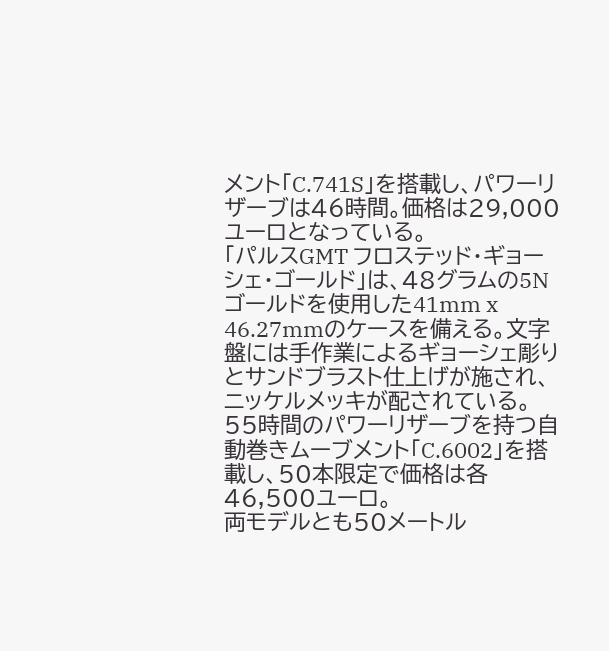メント「C.741S」を搭載し、パワーリザーブは46時間。価格は29,000ユーロとなっている。
「パルスGMT フロステッド・ギョーシェ・ゴールド」は、48グラムの5Nゴールドを使用した41mm x 46.27mmのケースを備える。文字盤には手作業によるギョーシェ彫りとサンドブラスト仕上げが施され、ニッケルメッキが配されている。55時間のパワーリザーブを持つ自動巻きムーブメント「C.6002」を搭載し、50本限定で価格は各46,500ユーロ。
両モデルとも50メートル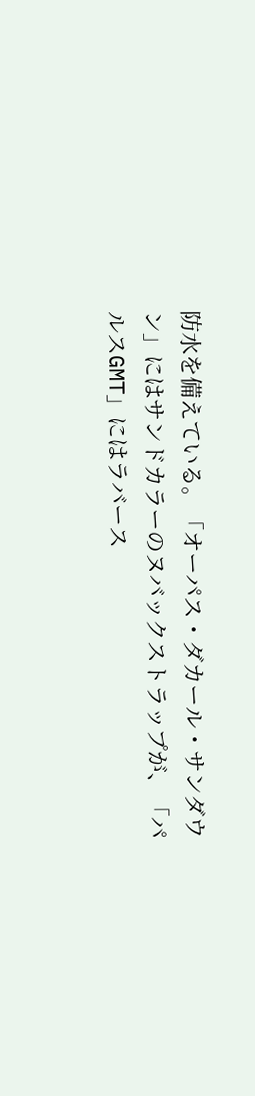防水を備えている。「オーパス・ダカール・サンダウン」にはサンドカラーのヌバックストラップが、「パルスGMT」にはラバース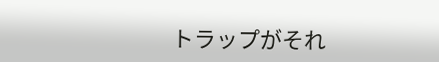トラップがそれ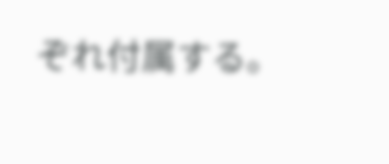ぞれ付属する。